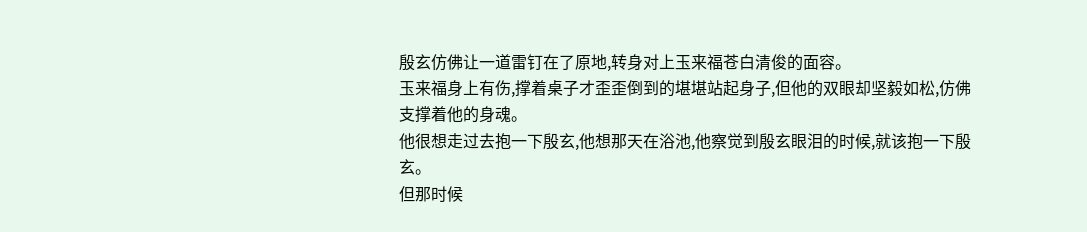殷玄仿佛让一道雷钉在了原地,转身对上玉来福苍白清俊的面容。
玉来福身上有伤,撑着桌子才歪歪倒到的堪堪站起身子,但他的双眼却坚毅如松,仿佛支撑着他的身魂。
他很想走过去抱一下殷玄,他想那天在浴池,他察觉到殷玄眼泪的时候,就该抱一下殷玄。
但那时候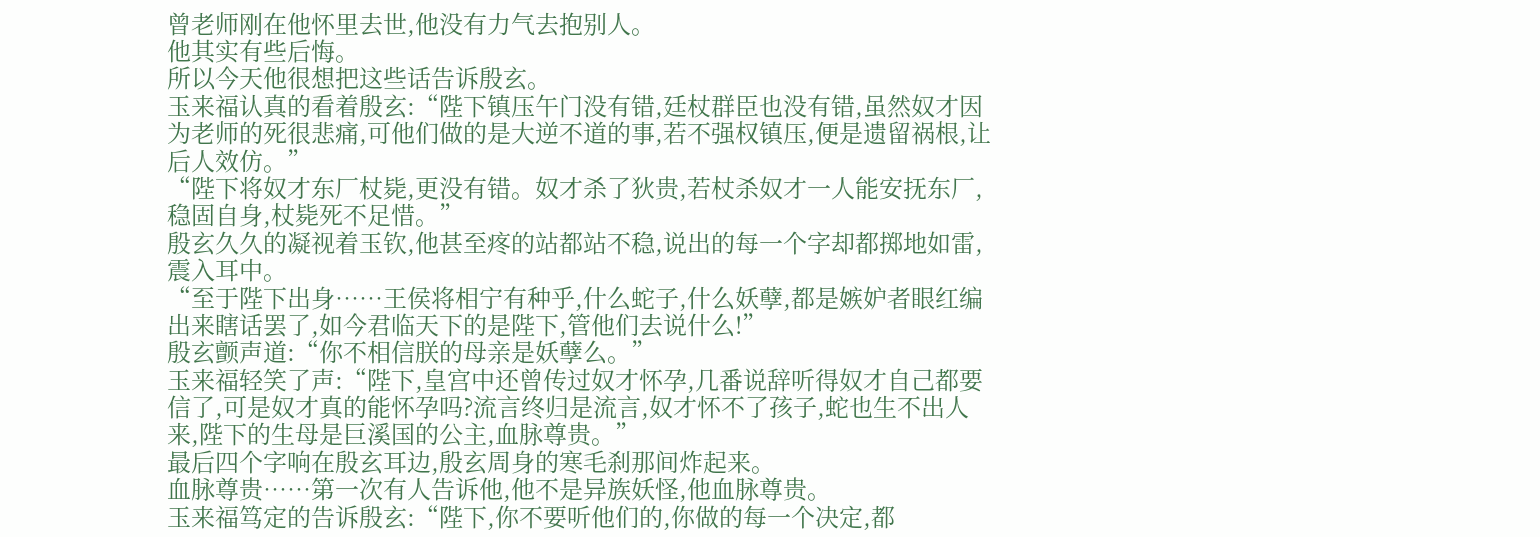曾老师刚在他怀里去世,他没有力气去抱别人。
他其实有些后悔。
所以今天他很想把这些话告诉殷玄。
玉来福认真的看着殷玄:“陛下镇压午门没有错,廷杖群臣也没有错,虽然奴才因为老师的死很悲痛,可他们做的是大逆不道的事,若不强权镇压,便是遗留祸根,让后人效仿。”
“陛下将奴才东厂杖毙,更没有错。奴才杀了狄贵,若杖杀奴才一人能安抚东厂,稳固自身,杖毙死不足惜。”
殷玄久久的凝视着玉钦,他甚至疼的站都站不稳,说出的每一个字却都掷地如雷,震入耳中。
“至于陛下出身……王侯将相宁有种乎,什么蛇子,什么妖孽,都是嫉妒者眼红编出来瞎话罢了,如今君临天下的是陛下,管他们去说什么!”
殷玄颤声道:“你不相信朕的母亲是妖孽么。”
玉来福轻笑了声:“陛下,皇宫中还曾传过奴才怀孕,几番说辞听得奴才自己都要信了,可是奴才真的能怀孕吗?流言终归是流言,奴才怀不了孩子,蛇也生不出人来,陛下的生母是巨溪国的公主,血脉尊贵。”
最后四个字响在殷玄耳边,殷玄周身的寒毛刹那间炸起来。
血脉尊贵……第一次有人告诉他,他不是异族妖怪,他血脉尊贵。
玉来福笃定的告诉殷玄:“陛下,你不要听他们的,你做的每一个决定,都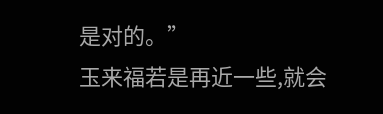是对的。”
玉来福若是再近一些,就会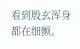看到殷玄浑身都在细颤。